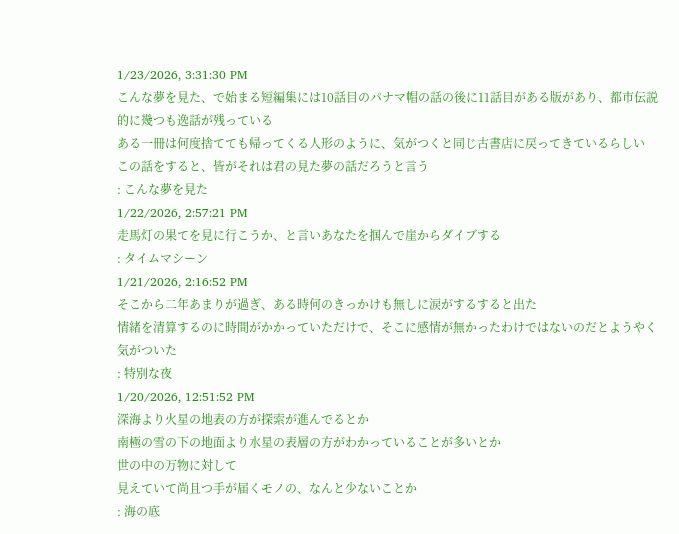1/23/2026, 3:31:30 PM
こんな夢を見た、で始まる短編集には10話目のパナマ帽の話の後に11話目がある版があり、都市伝説的に幾つも逸話が残っている
ある一冊は何度捨てても帰ってくる人形のように、気がつくと同じ古書店に戻ってきているらしい
この話をすると、皆がそれは君の見た夢の話だろうと言う
: こんな夢を見た
1/22/2026, 2:57:21 PM
走馬灯の果てを見に行こうか、と言いあなたを掴んで崖からダイブする
: タイムマシーン
1/21/2026, 2:16:52 PM
そこから二年あまりが過ぎ、ある時何のきっかけも無しに涙がするすると出た
情緒を清算するのに時間がかかっていただけで、そこに感情が無かったわけではないのだとようやく気がついた
: 特別な夜
1/20/2026, 12:51:52 PM
深海より火星の地表の方が探索が進んでるとか
南極の雪の下の地面より水星の表層の方がわかっていることが多いとか
世の中の万物に対して
見えていて尚且つ手が届くモノの、なんと少ないことか
: 海の底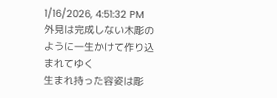1/16/2026, 4:51:32 PM
外見は完成しない木彫のように一生かけて作り込まれてゆく
生まれ持った容姿は彫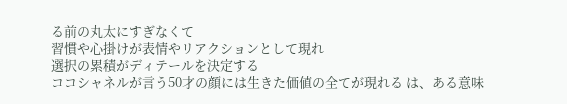る前の丸太にすぎなくて
習慣や心掛けが表情やリアクションとして現れ
選択の累積がディテールを決定する
ココシャネルが言う50才の顔には生きた価値の全てが現れる は、ある意味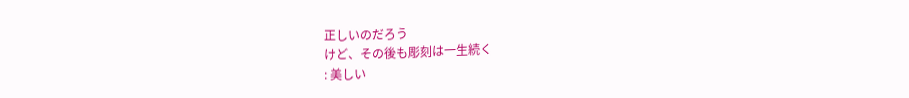正しいのだろう
けど、その後も彫刻は一生続く
: 美しい